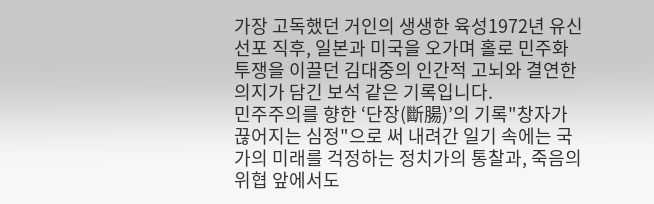가장 고독했던 거인의 생생한 육성1972년 유신 선포 직후, 일본과 미국을 오가며 홀로 민주화 투쟁을 이끌던 김대중의 인간적 고뇌와 결연한 의지가 담긴 보석 같은 기록입니다.
민주주의를 향한 ‘단장(斷腸)’의 기록"창자가 끊어지는 심정"으로 써 내려간 일기 속에는 국가의 미래를 걱정하는 정치가의 통찰과, 죽음의 위협 앞에서도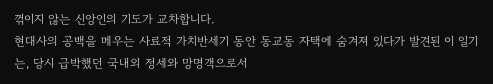꺾이지 않는 신앙인의 기도가 교차합니다.
현대사의 공백을 메우는 사료적 가치반세기 동안 동교동 자택에 숨겨져 있다가 발견된 이 일기는, 당시 급박했던 국내외 정세와 망명객으로서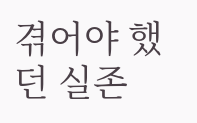겪어야 했던 실존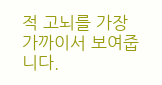적 고뇌를 가장 가까이서 보여줍니다.